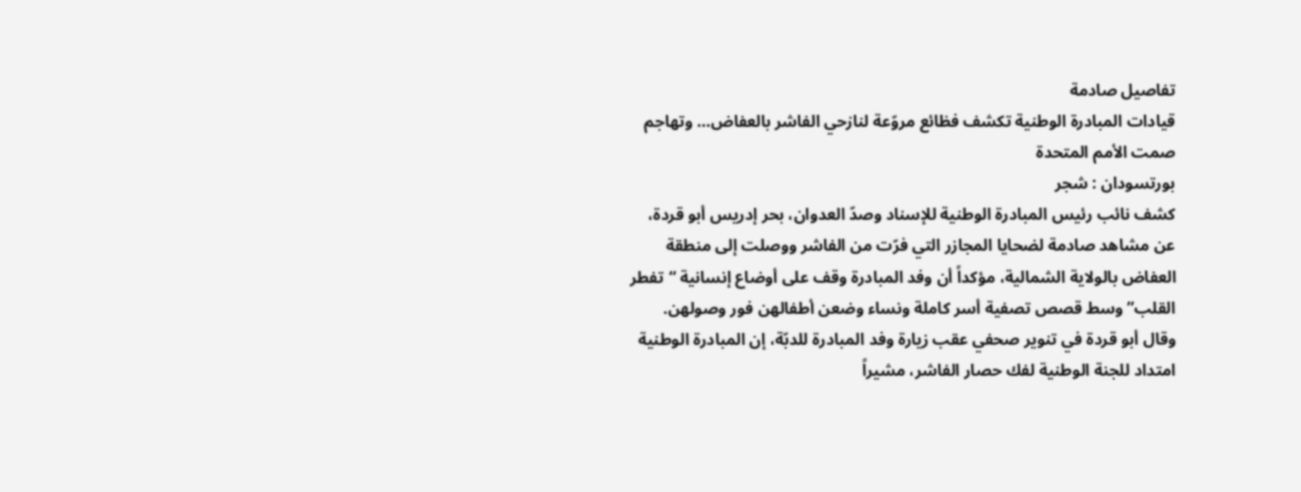تفاصيل صادمة
قيادات المبادرة الوطنية تكشف فظائع مروّعة لنازحي الفاشر بالعفاض… وتهاجم صمت الأمم المتحدة
بورتسودان : شجر
كشف نائب رئيس المبادرة الوطنية للإسناد وصدّ العدوان، بحر إدريس أبو قردة، عن مشاهد صادمة لضحايا المجازر التي فرّت من الفاشر ووصلت إلى منطقة العفاض بالولاية الشمالية، مؤكداً أن وفد المبادرة وقف على أوضاع إنسانية “تفطر القلب” وسط قصص تصفية أسر كاملة ونساء وضعن أطفالهن فور وصولهن.
وقال أبو قردة في تنوير صحفي عقب زيارة وفد المبادرة للدبّة، إن المبادرة الوطنية امتداد للجنة الوطنية لفك حصار الفاشر، مشيراً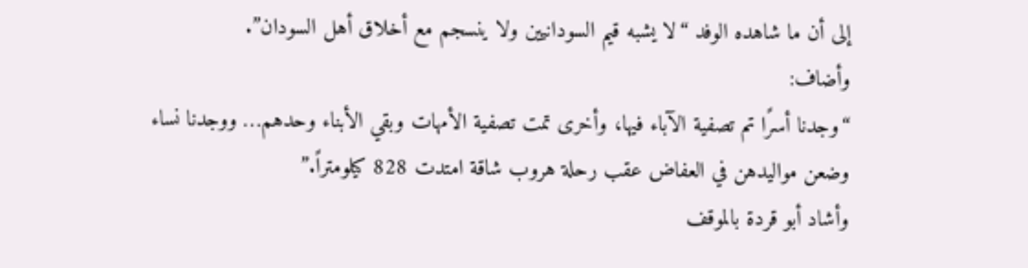إلى أن ما شاهده الوفد “لا يشبه قيم السودانيين ولا ينسجم مع أخلاق أهل السودان”.
وأضاف:
“وجدنا أسرًا تم تصفية الآباء فيها، وأخرى تمت تصفية الأمهات وبقي الأبناء وحدهم… ووجدنا نساء وضعن مواليدهن في العفاض عقب رحلة هروب شاقة امتدت 828 كيلومتراً.”
وأشاد أبو قردة بالموقف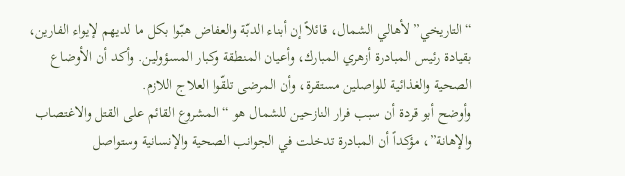“التاريخي” لأهالي الشمال، قائلاً إن أبناء الدبّة والعفاض هبّوا بكل ما لديهم لإيواء الفارين، بقيادة رئيس المبادرة أزهري المبارك، وأعيان المنطقة وكبار المسؤولين. وأكد أن الأوضاع الصحية والغذائية للواصلين مستقرة، وأن المرضى تلقّوا العلاج اللازم.
وأوضح أبو قردة أن سبب فرار النازحين للشمال هو “المشروع القائم على القتل والاغتصاب والإهانة”، مؤكداً أن المبادرة تدخلت في الجوانب الصحية والإنسانية وستواصل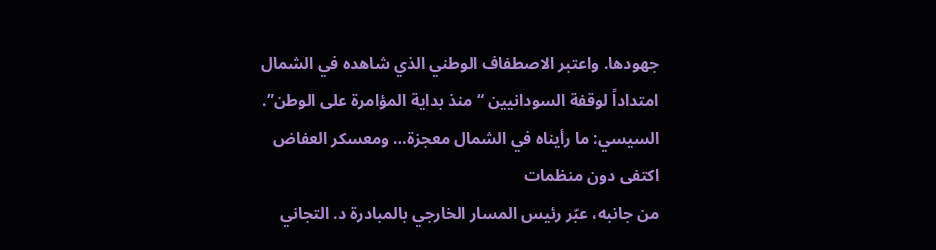جهودها. واعتبر الاصطفاف الوطني الذي شاهده في الشمال امتداداً لوقفة السودانيين “منذ بداية المؤامرة على الوطن”.
السيسي: ما رأيناه في الشمال معجزة… ومعسكر العفاض اكتفى دون منظمات
من جانبه، عبّر رئيس المسار الخارجي بالمبادرة د. التجاني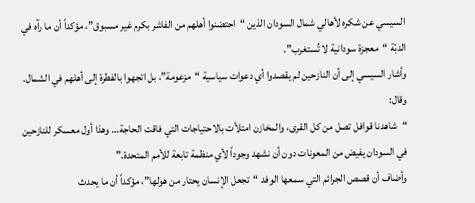السيسي عن شكره لأهالي شمال السودان الذين “احتضنوا أهلهم من الفاشر بكرم غير مسبوق”، مؤكداً أن ما رآه في الدبّة “معجزة سودانية لا تُستغرب”.
وأشار السيسي إلى أن النازحين لم يقصدوا أي دعوات سياسية “مزعومة”، بل اتجهوا بالفطرة إلى أهلهم في الشمال. وقال:
“شاهدنا قوافل تصل من كل القرى، والمخازن امتلأت بالاحتياجات التي فاقت الحاجة… وهذا أول معسكر للنازحين في السودان يفيض من المعونات دون أن نشهد وجوداً لأي منظمة تابعة للأمم المتحدة.”
وأضاف أن قصص الجرائم التي سمعها الوفد “تجعل الإنسان يحتار من هولها”، مؤكداً أن ما يحدث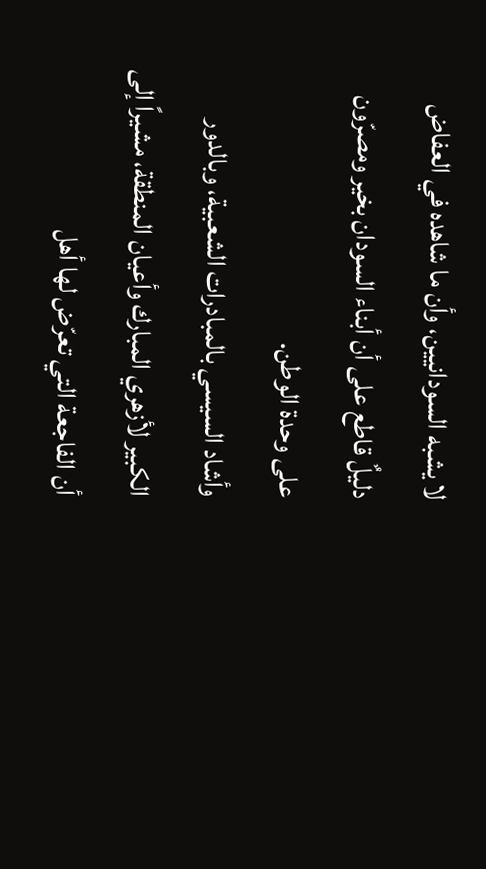لا يشبه السودانيين، وأن ما شاهده في العفاض دليلٌ قاطع على أن أبناء السودان بخير ومصرّون على وحدة الوطن.
وأشاد السيسي بالمبادرات الشعبية، وبالدور الكبير لأزهري المبارك وأعيان المنطقة، مشيراً إلى أن الفاجعة التي تعرّض لها أهل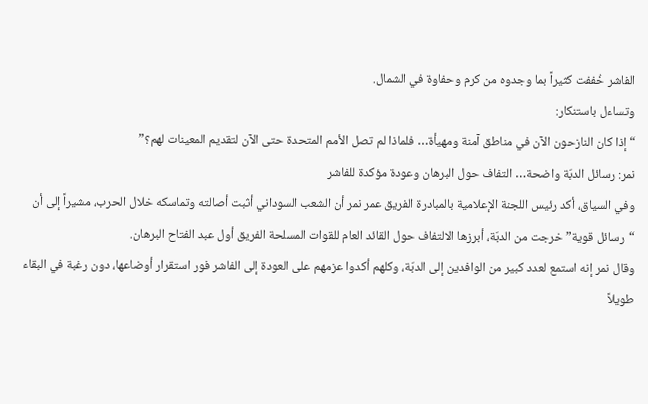الفاشر خُففت كثيراً بما وجدوه من كرم وحفاوة في الشمال.
وتساءل باستنكار:
“إذا كان النازحون الآن في مناطق آمنة ومهيأة… فلماذا لم تصل الأمم المتحدة حتى الآن لتقديم المعينات لهم؟”
نمر: رسائل الدبّة واضحة… التفاف حول البرهان وعودة مؤكدة للفاشر
وفي السياق، أكد رئيس اللجنة الإعلامية بالمبادرة الفريق عمر نمر أن الشعب السوداني أثبت أصالته وتماسكه خلال الحرب، مشيراً إلى أن “رسائل قوية” خرجت من الدبّة، أبرزها الالتفاف حول القائد العام للقوات المسلحة الفريق أول عبد الفتاح البرهان.
وقال نمر إنه استمع لعدد كبير من الوافدين إلى الدبّة، وكلهم أكدوا عزمهم على العودة إلى الفاشر فور استقرار أوضاعها، دون رغبة في البقاء طويلاً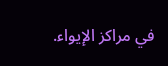في مراكز الإيواء.